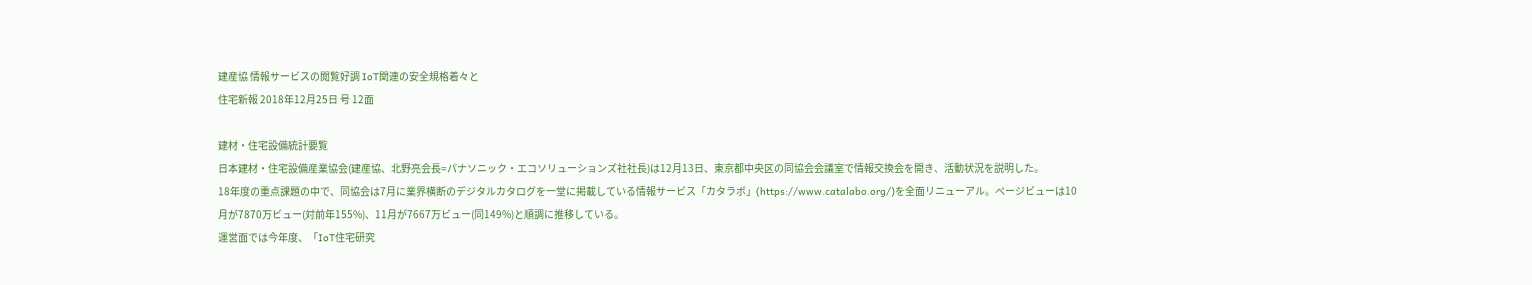建産協 情報サービスの閲覧好調 IoT関連の安全規格着々と
住宅新報 2018年12月25日 号 12面

建材・住宅設備統計要覧
日本建材・住宅設備産業協会(建産協、北野亮会長=パナソニック・エコソリューションズ社社長)は12月13日、東京都中央区の同協会会議室で情報交換会を開き、活動状況を説明した。
18年度の重点課題の中で、同協会は7月に業界横断のデジタルカタログを一堂に掲載している情報サービス「カタラボ」(https://www.catalabo.org/)を全面リニューアル。ページビューは10月が7870万ビュー(対前年155%)、11月が7667万ビュー(同149%)と順調に推移している。
運営面では今年度、「IoT住宅研究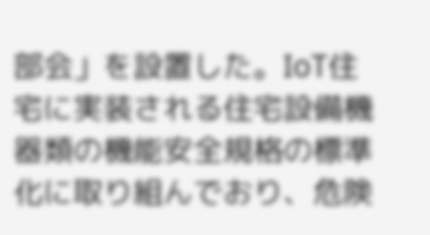部会」を設置した。IoT住宅に実装される住宅設備機器類の機能安全規格の標準化に取り組んでおり、危険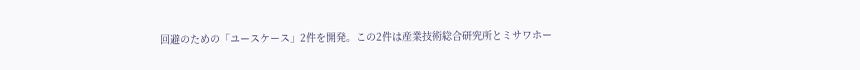回避のための「ユースケース」2件を開発。この2件は産業技術総合研究所とミサワホー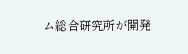ム総合研究所が開発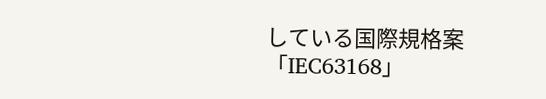している国際規格案「IEC63168」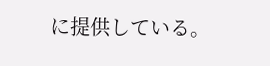に提供している。